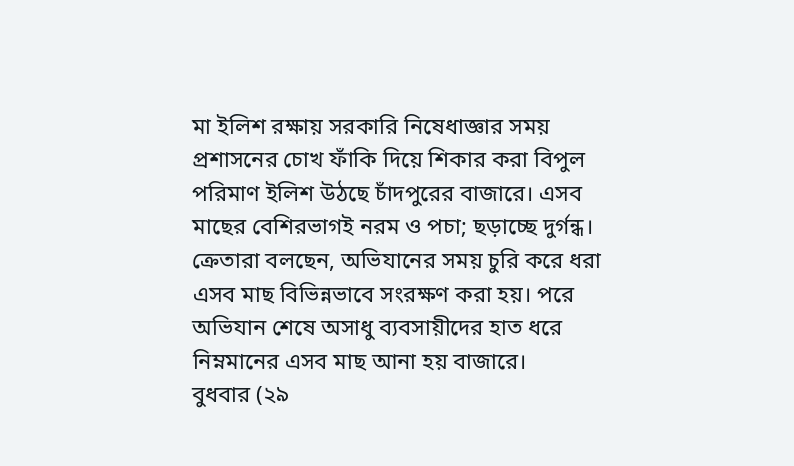মা ইলিশ রক্ষায় সরকারি নিষেধাজ্ঞার সময় প্রশাসনের চোখ ফাঁকি দিয়ে শিকার করা বিপুল পরিমাণ ইলিশ উঠছে চাঁদপুরের বাজারে। এসব মাছের বেশিরভাগই নরম ও পচা; ছড়াচ্ছে দুর্গন্ধ। ক্রেতারা বলছেন, অভিযানের সময় চুরি করে ধরা এসব মাছ বিভিন্নভাবে সংরক্ষণ করা হয়। পরে অভিযান শেষে অসাধু ব্যবসায়ীদের হাত ধরে নিম্নমানের এসব মাছ আনা হয় বাজারে।
বুধবার (২৯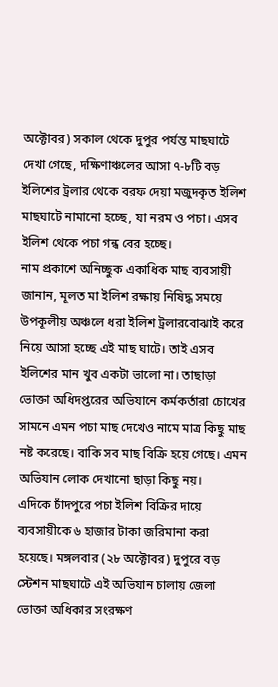অক্টোবর) সকাল থেকে দুপুর পর্যন্ত মাছঘাটে দেখা গেছে, দক্ষিণাঞ্চলের আসা ৭-৮টি বড় ইলিশের ট্রলার থেকে বরফ দেয়া মজুদকৃত ইলিশ মাছঘাটে নামানো হচ্ছে, যা নরম ও পচা। এসব ইলিশ থেকে পচা গন্ধ বের হচ্ছে।
নাম প্রকাশে অনিচ্ছুক একাধিক মাছ ব্যবসায়ী জানান, মূলত মা ইলিশ রক্ষায় নিষিদ্ধ সময়ে উপকূলীয় অঞ্চলে ধরা ইলিশ ট্রলারবোঝাই করে নিয়ে আসা হচ্ছে এই মাছ ঘাটে। তাই এসব ইলিশের মান খুব একটা ভালো না। তাছাড়া ভোক্তা অধিদপ্তরের অভিযানে কর্মকর্তারা চোখের সামনে এমন পচা মাছ দেখেও নামে মাত্র কিছু মাছ নষ্ট করেছে। বাকি সব মাছ বিক্রি হয়ে গেছে। এমন অভিযান লোক দেখানো ছাড়া কিছু নয়।
এদিকে চাঁদপুরে পচা ইলিশ বিক্রির দায়ে ব্যবসায়ীকে ৬ হাজার টাকা জরিমানা করা হয়েছে। মঙ্গলবার (২৮ অক্টোবর) দুপুরে বড় স্টেশন মাছঘাটে এই অভিযান চালায় জেলা ভোক্তা অধিকার সংরক্ষণ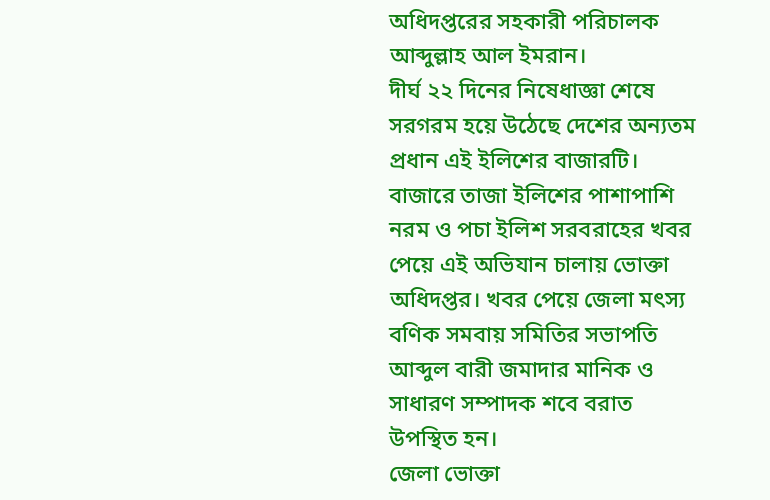অধিদপ্তরের সহকারী পরিচালক আব্দুল্লাহ আল ইমরান।
দীর্ঘ ২২ দিনের নিষেধাজ্ঞা শেষে সরগরম হয়ে উঠেছে দেশের অন্যতম প্রধান এই ইলিশের বাজারটি। বাজারে তাজা ইলিশের পাশাপাশি নরম ও পচা ইলিশ সরবরাহের খবর পেয়ে এই অভিযান চালায় ভোক্তা অধিদপ্তর। খবর পেয়ে জেলা মৎস্য বণিক সমবায় সমিতির সভাপতি আব্দুল বারী জমাদার মানিক ও সাধারণ সম্পাদক শবে বরাত উপস্থিত হন।
জেলা ভোক্তা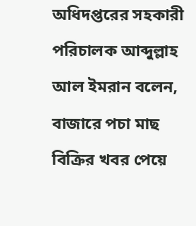অধিদপ্তরের সহকারী পরিচালক আব্দুল্লাহ আল ইমরান বলেন, বাজারে পচা মাছ বিক্রির খবর পেয়ে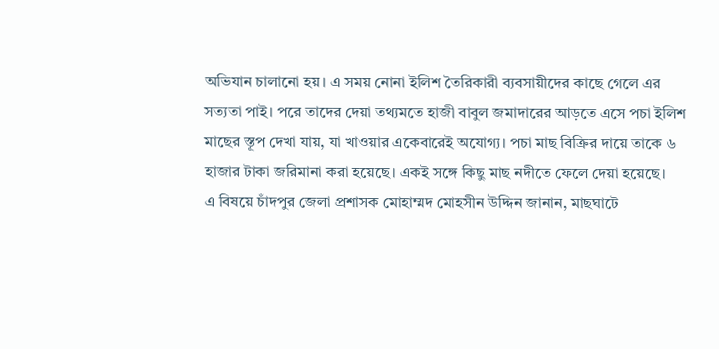অভিযান চালানো হয়। এ সময় নোনা ইলিশ তৈরিকারী ব্যবসায়ীদের কাছে গেলে এর সত্যতা পাই। পরে তাদের দেয়া তথ্যমতে হাজী বাবুল জমাদারের আড়তে এসে পচা ইলিশ মাছের স্তূপ দেখা যায়, যা খাওয়ার একেবারেই অযোগ্য। পচা মাছ বিক্রির দায়ে তাকে ৬ হাজার টাকা জরিমানা করা হয়েছে। একই সঙ্গে কিছু মাছ নদীতে ফেলে দেয়া হয়েছে।
এ বিষয়ে চাঁদপুর জেলা প্রশাসক মোহাম্মদ মোহসীন উদ্দিন জানান, মাছঘাটে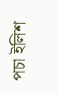পচা ইলিশ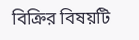বিক্রির বিষয়টি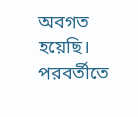অবগত হয়েছি। পরবর্তীতে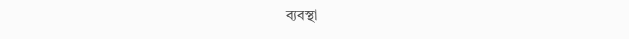ব্যবস্থা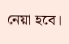নেয়া হবে।